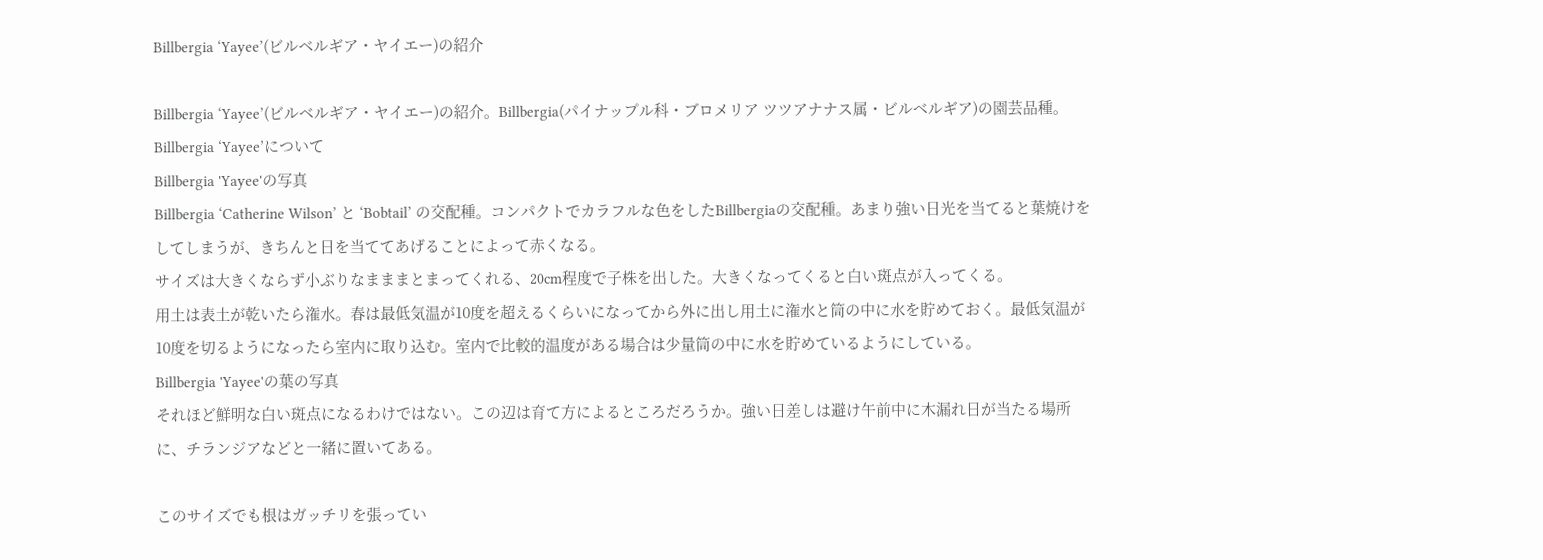Billbergia ‘Yayee’(ビルベルギア・ヤイエー)の紹介

Billbergia ‘Yayee’(ビルベルギア・ヤイエー)の紹介。Billbergia(パイナップル科・ブロメリア ツツアナナス属・ビルベルギア)の園芸品種。
Billbergia ‘Yayee’について
Billbergia 'Yayee'の写真
Billbergia ‘Catherine Wilson’ と ‘Bobtail’ の交配種。コンパクトでカラフルな色をしたBillbergiaの交配種。あまり強い日光を当てると葉焼けをしてしまうが、きちんと日を当ててあげることによって赤くなる。
サイズは大きくならず小ぶりなまままとまってくれる、20cm程度で子株を出した。大きくなってくると白い斑点が入ってくる。
用土は表土が乾いたら潅水。春は最低気温が10度を超えるくらいになってから外に出し用土に潅水と筒の中に水を貯めておく。最低気温が10度を切るようになったら室内に取り込む。室内で比較的温度がある場合は少量筒の中に水を貯めているようにしている。
Billbergia 'Yayee'の葉の写真
それほど鮮明な白い斑点になるわけではない。この辺は育て方によるところだろうか。強い日差しは避け午前中に木漏れ日が当たる場所に、チランジアなどと一緒に置いてある。

このサイズでも根はガッチリを張ってい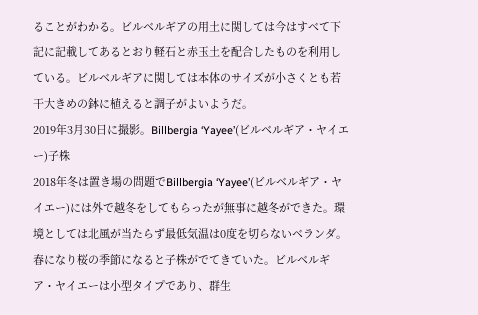ることがわかる。ビルベルギアの用土に関しては今はすべて下記に記載してあるとおり軽石と赤玉土を配合したものを利用している。ビルベルギアに関しては本体のサイズが小さくとも若干大きめの鉢に植えると調子がよいようだ。
2019年3月30日に撮影。Billbergia ‘Yayee’(ビルベルギア・ヤイエー)子株
2018年冬は置き場の問題でBillbergia ‘Yayee’(ビルベルギア・ヤイエー)には外で越冬をしてもらったが無事に越冬ができた。環境としては北風が当たらず最低気温は0度を切らないベランダ。春になり桜の季節になると子株がでてきていた。ビルベルギア・ヤイエーは小型タイプであり、群生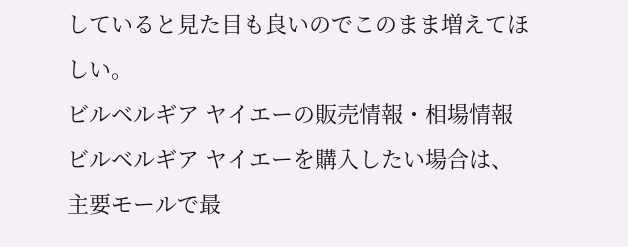していると見た目も良いのでこのまま増えてほしい。
ビルベルギア ヤイエーの販売情報・相場情報
ビルベルギア ヤイエーを購入したい場合は、主要モールで最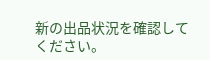新の出品状況を確認してください。